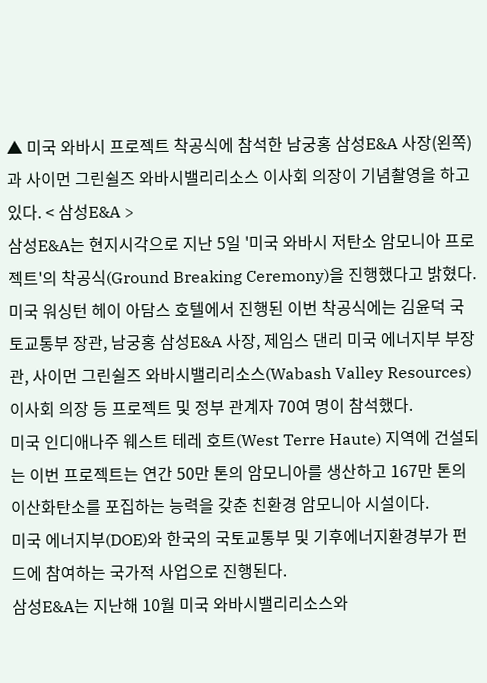▲ 미국 와바시 프로젝트 착공식에 참석한 남궁홍 삼성E&A 사장(왼쪽)과 사이먼 그린쉴즈 와바시밸리리소스 이사회 의장이 기념촬영을 하고 있다. < 삼성E&A >
삼성E&A는 현지시각으로 지난 5일 '미국 와바시 저탄소 암모니아 프로젝트'의 착공식(Ground Breaking Ceremony)을 진행했다고 밝혔다.
미국 워싱턴 헤이 아담스 호텔에서 진행된 이번 착공식에는 김윤덕 국토교통부 장관, 남궁홍 삼성E&A 사장, 제임스 댄리 미국 에너지부 부장관, 사이먼 그린쉴즈 와바시밸리리소스(Wabash Valley Resources) 이사회 의장 등 프로젝트 및 정부 관계자 70여 명이 참석했다.
미국 인디애나주 웨스트 테레 호트(West Terre Haute) 지역에 건설되는 이번 프로젝트는 연간 50만 톤의 암모니아를 생산하고 167만 톤의 이산화탄소를 포집하는 능력을 갖춘 친환경 암모니아 시설이다.
미국 에너지부(DOE)와 한국의 국토교통부 및 기후에너지환경부가 펀드에 참여하는 국가적 사업으로 진행된다.
삼성E&A는 지난해 10월 미국 와바시밸리리소스와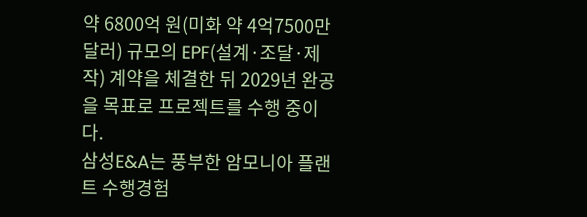약 6800억 원(미화 약 4억7500만 달러) 규모의 EPF(설계·조달·제작) 계약을 체결한 뒤 2029년 완공을 목표로 프로젝트를 수행 중이다.
삼성E&A는 풍부한 암모니아 플랜트 수행경험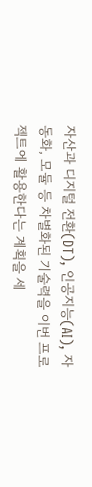자산과 디지털 전환(DT), 인공지능(AI), 자동화, 모듈 등 차별화된 기술력을 이번 프로젝트에 활용한다는 계획을 세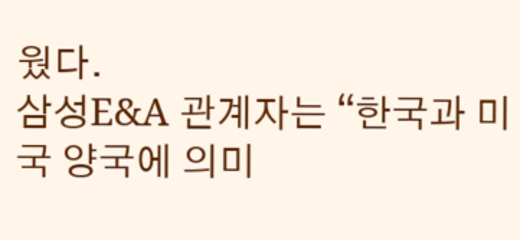웠다.
삼성E&A 관계자는 “한국과 미국 양국에 의미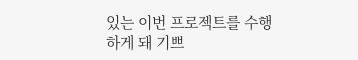있는 이번 프로젝트를 수행하게 돼 기쁘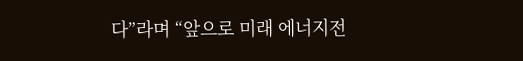다”라며 “앞으로 미래 에너지전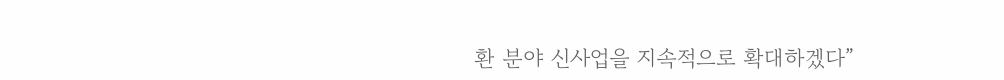환 분야 신사업을 지속적으로 확대하겠다”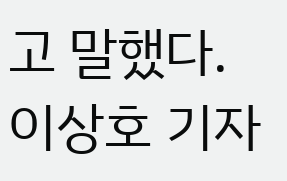고 말했다. 이상호 기자